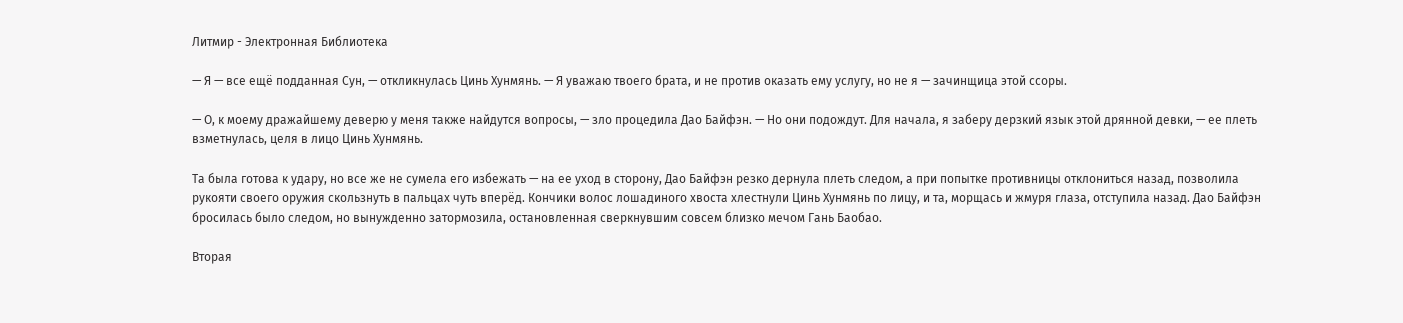Литмир - Электронная Библиотека

— Я — все ещё подданная Сун, — откликнулась Цинь Хунмянь. — Я уважаю твоего брата, и не против оказать ему услугу, но не я — зачинщица этой ссоры.

— О, к моему дражайшему деверю у меня также найдутся вопросы, — зло процедила Дао Байфэн. — Но они подождут. Для начала, я заберу дерзкий язык этой дрянной девки, — ее плеть взметнулась, целя в лицо Цинь Хунмянь.

Та была готова к удару, но все же не сумела его избежать — на ее уход в сторону, Дао Байфэн резко дернула плеть следом, а при попытке противницы отклониться назад, позволила рукояти своего оружия скользнуть в пальцах чуть вперёд. Кончики волос лошадиного хвоста хлестнули Цинь Хунмянь по лицу, и та, морщась и жмуря глаза, отступила назад. Дао Байфэн бросилась было следом, но вынужденно затормозила, остановленная сверкнувшим совсем близко мечом Гань Баобао.

Вторая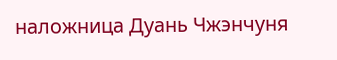наложница Дуань Чжэнчуня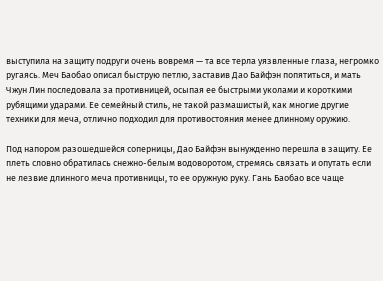выступила на защиту подруги очень вовремя — та все терла уязвленные глаза, негромко ругаясь. Меч Баобао описал быструю петлю, заставив Дао Байфэн попятиться, и мать Чжун Лин последовала за противницей, осыпая ее быстрыми уколами и короткими рубящими ударами. Ее семейный стиль, не такой размашистый, как многие другие техники для меча, отлично подходил для противостояния менее длинному оружию.

Под напором разошедшейся соперницы, Дао Байфэн вынужденно перешла в защиту. Ее плеть словно обратилась снежно-белым водоворотом, стремясь связать и опутать если не лезвие длинного меча противницы, то ее оружную руку. Гань Баобао все чаще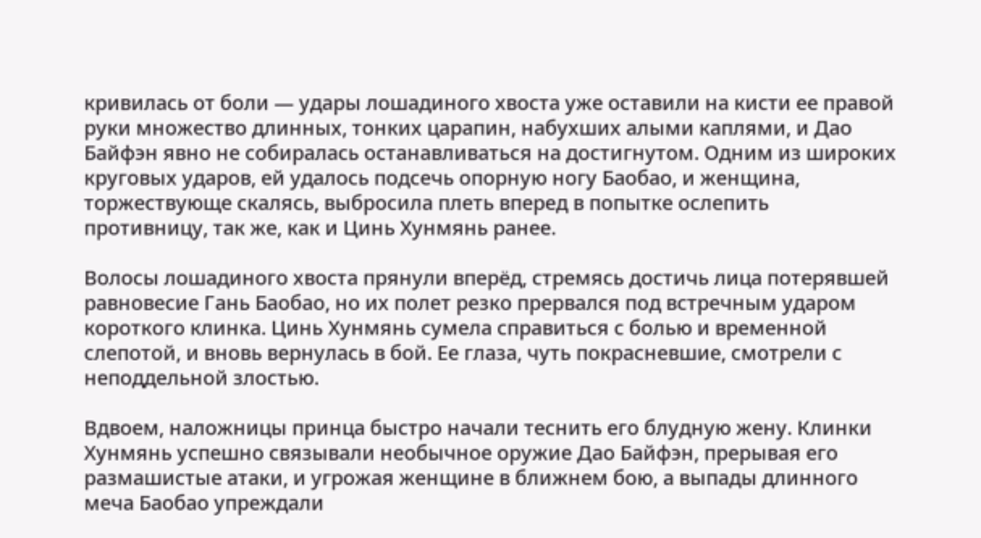кривилась от боли — удары лошадиного хвоста уже оставили на кисти ее правой руки множество длинных, тонких царапин, набухших алыми каплями, и Дао Байфэн явно не собиралась останавливаться на достигнутом. Одним из широких круговых ударов, ей удалось подсечь опорную ногу Баобао, и женщина, торжествующе скалясь, выбросила плеть вперед в попытке ослепить противницу, так же, как и Цинь Хунмянь ранее.

Волосы лошадиного хвоста прянули вперёд, стремясь достичь лица потерявшей равновесие Гань Баобао, но их полет резко прервался под встречным ударом короткого клинка. Цинь Хунмянь сумела справиться с болью и временной слепотой, и вновь вернулась в бой. Ее глаза, чуть покрасневшие, смотрели с неподдельной злостью.

Вдвоем, наложницы принца быстро начали теснить его блудную жену. Клинки Хунмянь успешно связывали необычное оружие Дао Байфэн, прерывая его размашистые атаки, и угрожая женщине в ближнем бою, а выпады длинного меча Баобао упреждали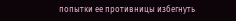попытки ее противницы избегнуть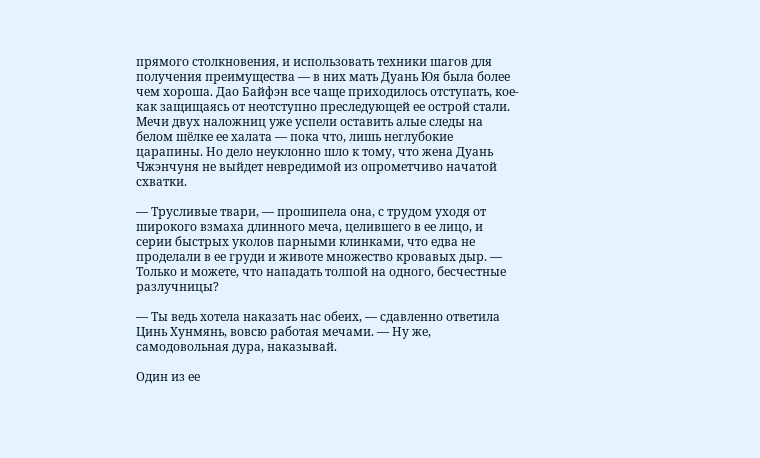прямого столкновения, и использовать техники шагов для получения преимущества — в них мать Дуань Юя была более чем хороша. Дао Байфэн все чаще приходилось отступать, кое-как защищаясь от неотступно преследующей ее острой стали. Мечи двух наложниц уже успели оставить алые следы на белом шёлке ее халата — пока что, лишь неглубокие царапины. Но дело неуклонно шло к тому, что жена Дуань Чжэнчуня не выйдет невредимой из опрометчиво начатой схватки.

— Трусливые твари, — прошипела она, с трудом уходя от широкого взмаха длинного меча, целившего в ее лицо, и серии быстрых уколов парными клинками, что едва не проделали в ее груди и животе множество кровавых дыр. — Только и можете, что нападать толпой на одного, бесчестные разлучницы?

— Ты ведь хотела наказать нас обеих, — сдавленно ответила Цинь Хунмянь, вовсю работая мечами. — Ну же, самодовольная дура, наказывай.

Один из ее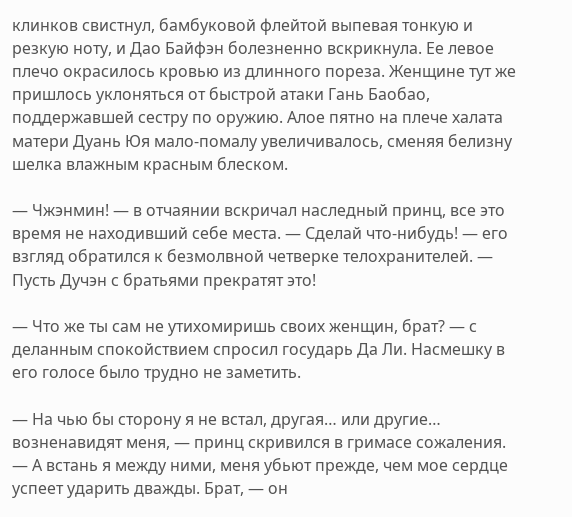клинков свистнул, бамбуковой флейтой выпевая тонкую и резкую ноту, и Дао Байфэн болезненно вскрикнула. Ее левое плечо окрасилось кровью из длинного пореза. Женщине тут же пришлось уклоняться от быстрой атаки Гань Баобао, поддержавшей сестру по оружию. Алое пятно на плече халата матери Дуань Юя мало-помалу увеличивалось, сменяя белизну шелка влажным красным блеском.

— Чжэнмин! — в отчаянии вскричал наследный принц, все это время не находивший себе места. — Сделай что-нибудь! — его взгляд обратился к безмолвной четверке телохранителей. — Пусть Дучэн с братьями прекратят это!

— Что же ты сам не утихомиришь своих женщин, брат? — с деланным спокойствием спросил государь Да Ли. Насмешку в его голосе было трудно не заметить.

— На чью бы сторону я не встал, другая… или другие… возненавидят меня, — принц скривился в гримасе сожаления. — А встань я между ними, меня убьют прежде, чем мое сердце успеет ударить дважды. Брат, — он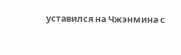уставился на Чжэнмина с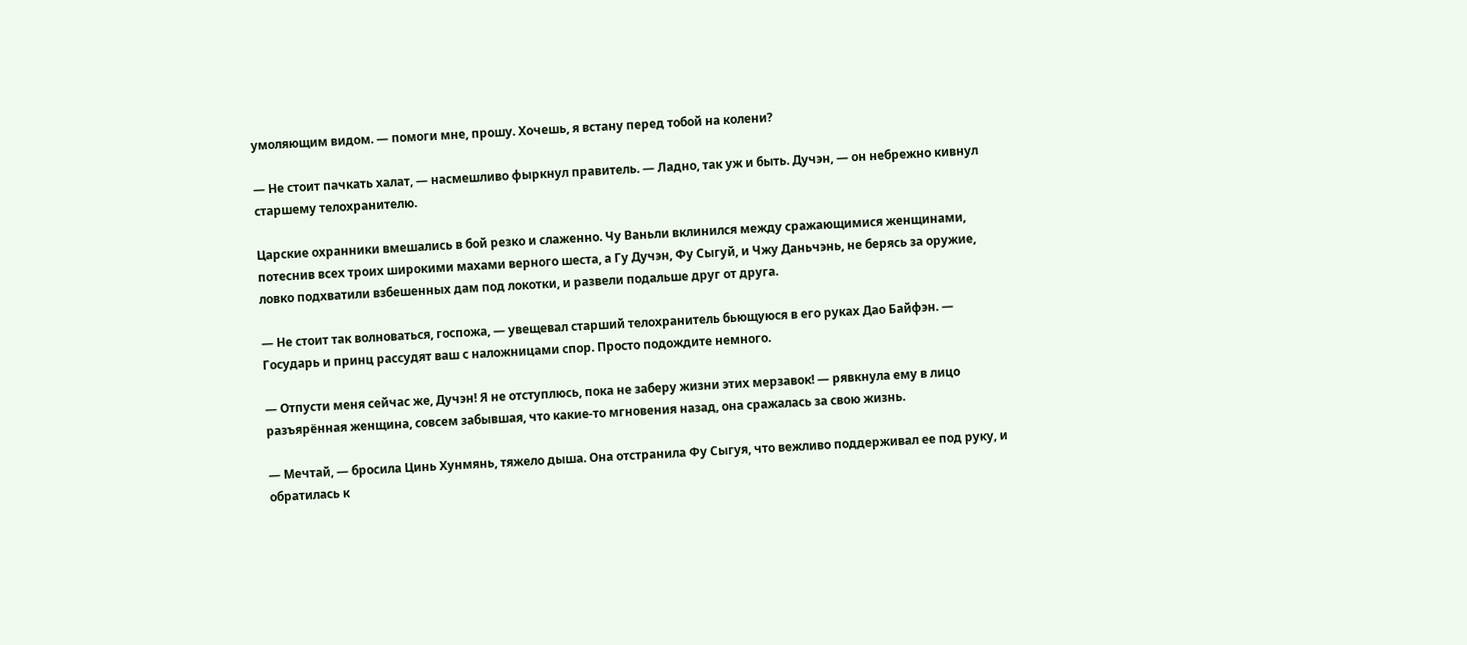умоляющим видом. — помоги мне, прошу. Хочешь, я встану перед тобой на колени?

— Не стоит пачкать халат, — насмешливо фыркнул правитель. — Ладно, так уж и быть. Дучэн, — он небрежно кивнул старшему телохранителю.

Царские охранники вмешались в бой резко и слаженно. Чу Ваньли вклинился между сражающимися женщинами, потеснив всех троих широкими махами верного шеста, а Гу Дучэн, Фу Сыгуй, и Чжу Даньчэнь, не берясь за оружие, ловко подхватили взбешенных дам под локотки, и развели подальше друг от друга.

— Не стоит так волноваться, госпожа, — увещевал старший телохранитель бьющуюся в его руках Дао Байфэн. — Государь и принц рассудят ваш с наложницами спор. Просто подождите немного.

— Отпусти меня сейчас же, Дучэн! Я не отступлюсь, пока не заберу жизни этих мерзавок! — рявкнула ему в лицо разъярённая женщина, совсем забывшая, что какие-то мгновения назад, она сражалась за свою жизнь.

— Мечтай, — бросила Цинь Хунмянь, тяжело дыша. Она отстранила Фу Сыгуя, что вежливо поддерживал ее под руку, и обратилась к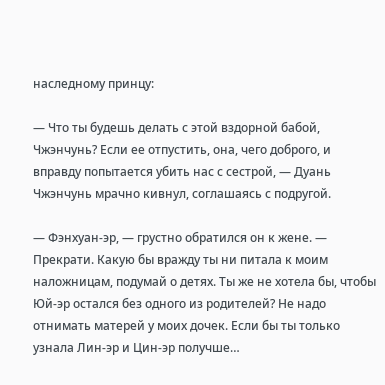наследному принцу:

— Что ты будешь делать с этой вздорной бабой, Чжэнчунь? Если ее отпустить, она, чего доброго, и вправду попытается убить нас с сестрой, — Дуань Чжэнчунь мрачно кивнул, соглашаясь с подругой.

— Фэнхуан-эр, — грустно обратился он к жене. — Прекрати. Какую бы вражду ты ни питала к моим наложницам, подумай о детях. Ты же не хотела бы, чтобы Юй-эр остался без одного из родителей? Не надо отнимать матерей у моих дочек. Если бы ты только узнала Лин-эр и Цин-эр получше…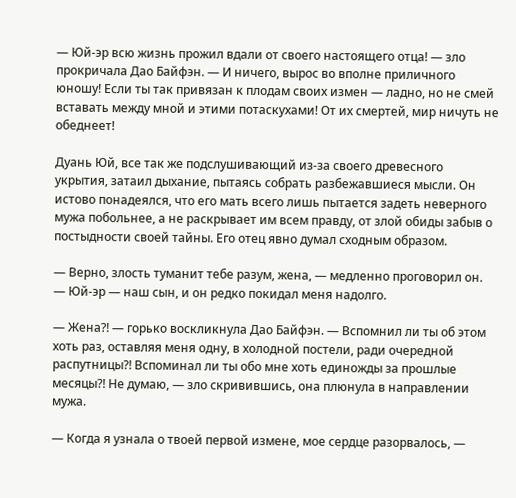— Юй-эр всю жизнь прожил вдали от своего настоящего отца! — зло прокричала Дао Байфэн. — И ничего, вырос во вполне приличного юношу! Если ты так привязан к плодам своих измен — ладно, но не смей вставать между мной и этими потаскухами! От их смертей, мир ничуть не обеднеет!

Дуань Юй, все так же подслушивающий из-за своего древесного укрытия, затаил дыхание, пытаясь собрать разбежавшиеся мысли. Он истово понадеялся, что его мать всего лишь пытается задеть неверного мужа побольнее, а не раскрывает им всем правду, от злой обиды забыв о постыдности своей тайны. Его отец явно думал сходным образом.

— Верно, злость туманит тебе разум, жена, — медленно проговорил он. — Юй-эр — наш сын, и он редко покидал меня надолго.

— Жена⁈ — горько воскликнула Дао Байфэн. — Вспомнил ли ты об этом хоть раз, оставляя меня одну, в холодной постели, ради очередной распутницы⁈ Вспоминал ли ты обо мне хоть единожды за прошлые месяцы⁈ Не думаю, — зло скривившись, она плюнула в направлении мужа.

— Когда я узнала о твоей первой измене, мое сердце разорвалось, —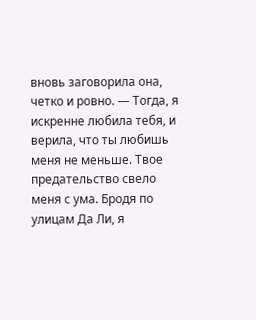вновь заговорила она, четко и ровно. — Тогда, я искренне любила тебя, и верила, что ты любишь меня не меньше. Твое предательство свело меня с ума. Бродя по улицам Да Ли, я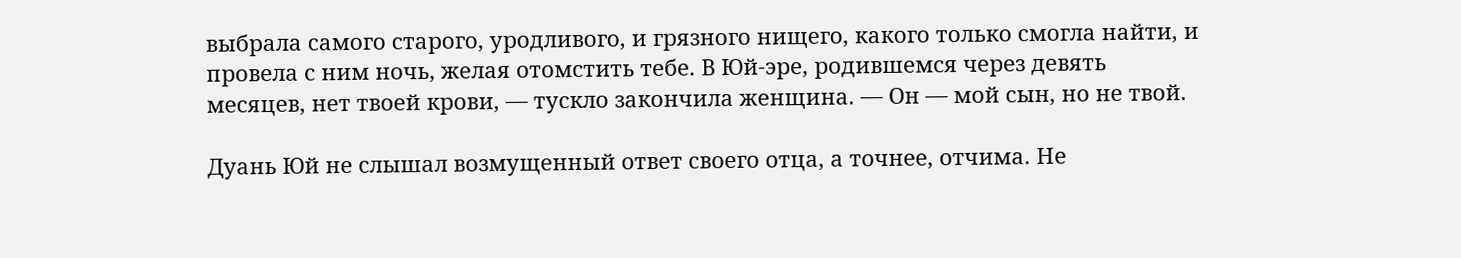выбрала самого старого, уродливого, и грязного нищего, какого только смогла найти, и провела с ним ночь, желая отомстить тебе. В Юй-эре, родившемся через девять месяцев, нет твоей крови, — тускло закончила женщина. — Он — мой сын, но не твой.

Дуань Юй не слышал возмущенный ответ своего отца, а точнее, отчима. Не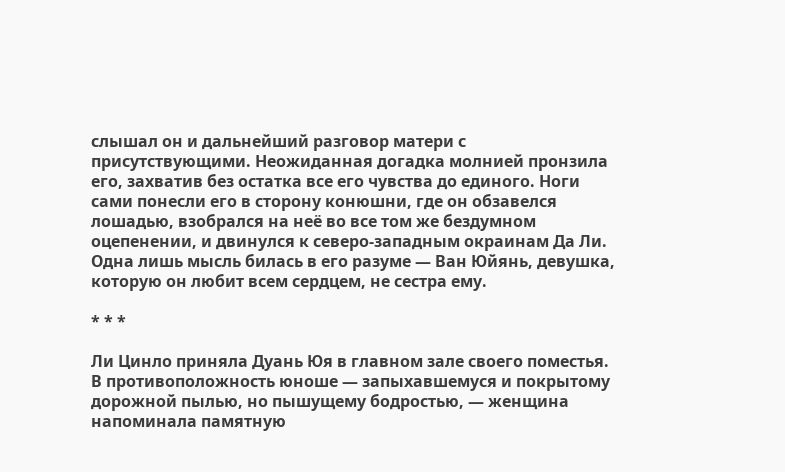слышал он и дальнейший разговор матери с присутствующими. Неожиданная догадка молнией пронзила его, захватив без остатка все его чувства до единого. Ноги сами понесли его в сторону конюшни, где он обзавелся лошадью, взобрался на неё во все том же бездумном оцепенении, и двинулся к северо-западным окраинам Да Ли. Одна лишь мысль билась в его разуме — Ван Юйянь, девушка, которую он любит всем сердцем, не сестра ему.

* * *

Ли Цинло приняла Дуань Юя в главном зале своего поместья. В противоположность юноше — запыхавшемуся и покрытому дорожной пылью, но пышущему бодростью, — женщина напоминала памятную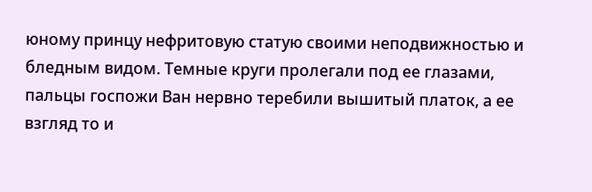юному принцу нефритовую статую своими неподвижностью и бледным видом. Темные круги пролегали под ее глазами, пальцы госпожи Ван нервно теребили вышитый платок, а ее взгляд то и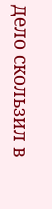дело скользил в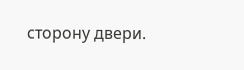сторону двери.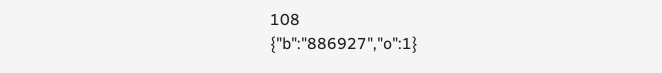108
{"b":"886927","o":1}